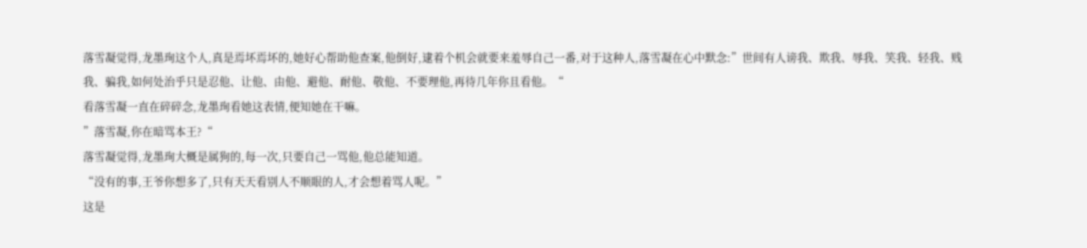落雪凝觉得,龙墨珣这个人,真是焉坏焉坏的,她好心帮助他查案,他倒好,逮着个机会就要来羞辱自己一番,对于这种人,落雪凝在心中默念:”世间有人谤我、欺我、辱我、笑我、轻我、贱我、骗我,如何处治乎只是忍他、让他、由他、避他、耐他、敬他、不要理他,再待几年你且看他。“
看落雪凝一直在碎碎念,龙墨珣看她这表情,便知她在干嘛。
”落雪凝,你在暗骂本王?“
落雪凝觉得,龙墨珣大概是属狗的,每一次,只要自己一骂他,他总能知道。
“没有的事,王爷你想多了,只有天天看别人不顺眼的人,才会想着骂人呢。”
这是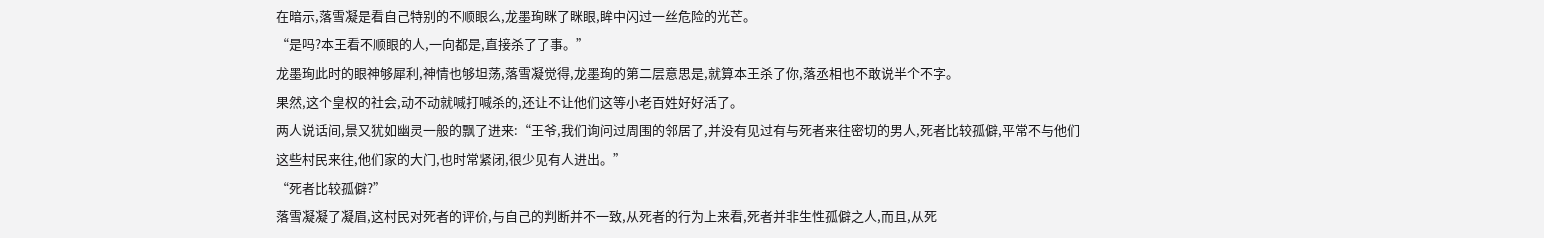在暗示,落雪凝是看自己特别的不顺眼么,龙墨珣眯了眯眼,眸中闪过一丝危险的光芒。
“是吗?本王看不顺眼的人,一向都是,直接杀了了事。”
龙墨珣此时的眼神够犀利,神情也够坦荡,落雪凝觉得,龙墨珣的第二层意思是,就算本王杀了你,落丞相也不敢说半个不字。
果然,这个皇权的社会,动不动就喊打喊杀的,还让不让他们这等小老百姓好好活了。
两人说话间,景又犹如幽灵一般的飘了进来:“王爷,我们询问过周围的邻居了,并没有见过有与死者来往密切的男人,死者比较孤僻,平常不与他们这些村民来往,他们家的大门,也时常紧闭,很少见有人进出。”
“死者比较孤僻?”
落雪凝凝了凝眉,这村民对死者的评价,与自己的判断并不一致,从死者的行为上来看,死者并非生性孤僻之人,而且,从死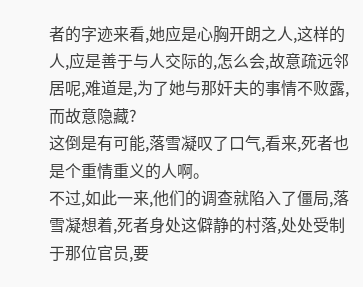者的字迹来看,她应是心胸开朗之人,这样的人,应是善于与人交际的,怎么会,故意疏远邻居呢,难道是,为了她与那奸夫的事情不败露,而故意隐藏?
这倒是有可能,落雪凝叹了口气,看来,死者也是个重情重义的人啊。
不过,如此一来,他们的调查就陷入了僵局,落雪凝想着,死者身处这僻静的村落,处处受制于那位官员,要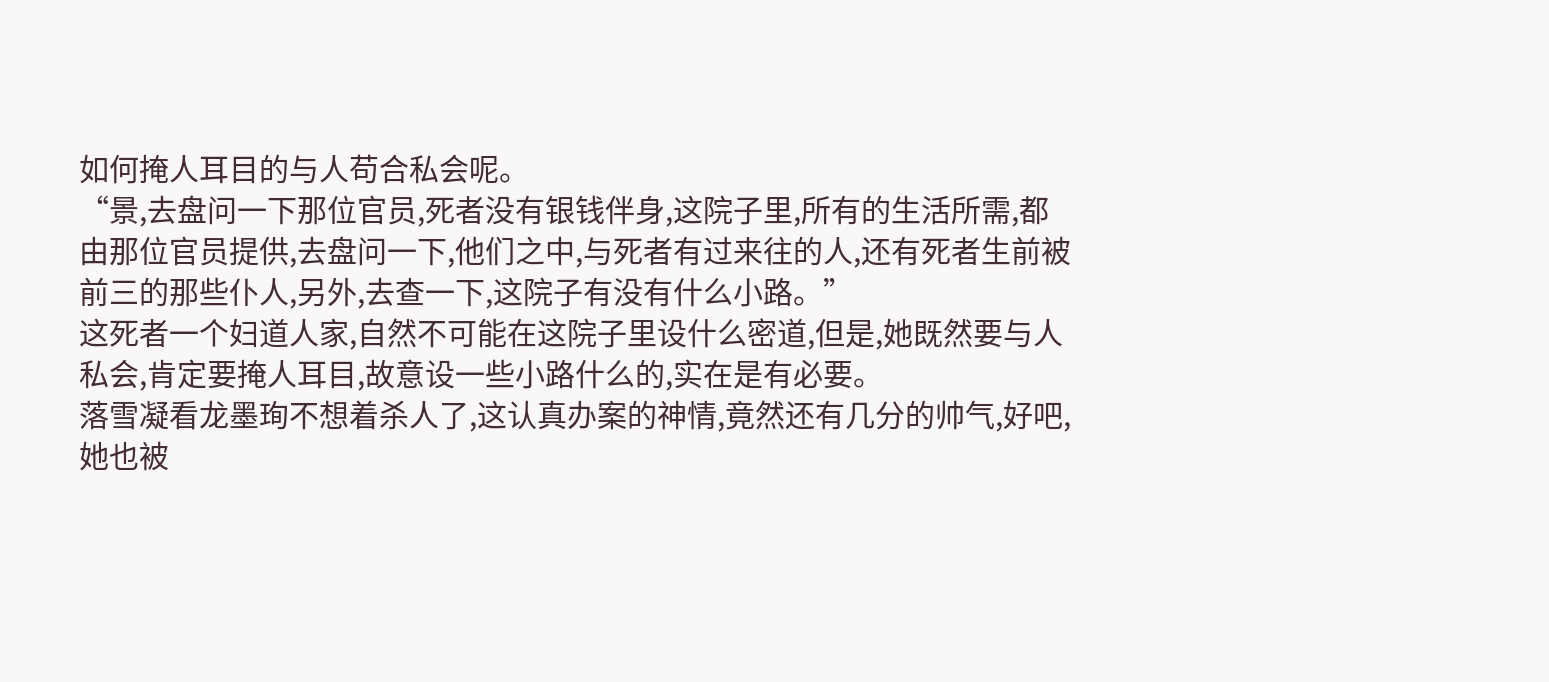如何掩人耳目的与人苟合私会呢。
“景,去盘问一下那位官员,死者没有银钱伴身,这院子里,所有的生活所需,都由那位官员提供,去盘问一下,他们之中,与死者有过来往的人,还有死者生前被前三的那些仆人,另外,去查一下,这院子有没有什么小路。”
这死者一个妇道人家,自然不可能在这院子里设什么密道,但是,她既然要与人私会,肯定要掩人耳目,故意设一些小路什么的,实在是有必要。
落雪凝看龙墨珣不想着杀人了,这认真办案的神情,竟然还有几分的帅气,好吧,她也被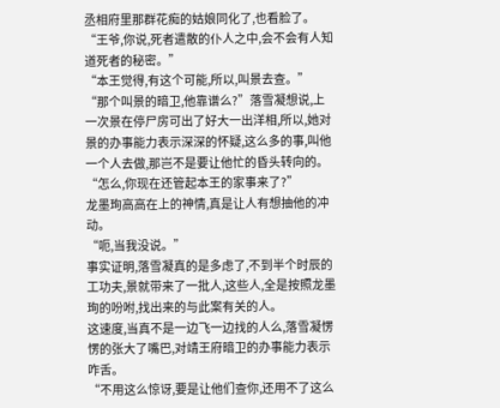丞相府里那群花痴的姑娘同化了,也看脸了。
“王爷,你说,死者遣散的仆人之中,会不会有人知道死者的秘密。”
“本王觉得,有这个可能,所以,叫景去查。”
“那个叫景的暗卫,他靠谱么?”落雪凝想说,上一次景在停尸房可出了好大一出洋相,所以,她对景的办事能力表示深深的怀疑,这么多的事,叫他一个人去做,那岂不是要让他忙的昏头转向的。
“怎么,你现在还管起本王的家事来了?”
龙墨珣高高在上的神情,真是让人有想抽他的冲动。
“呃,当我没说。”
事实证明,落雪凝真的是多虑了,不到半个时辰的工功夫,景就带来了一批人,这些人,全是按照龙墨珣的吩咐,找出来的与此案有关的人。
这速度,当真不是一边飞一边找的人么,落雪凝愣愣的张大了嘴巴,对靖王府暗卫的办事能力表示咋舌。
“不用这么惊讶,要是让他们查你,还用不了这么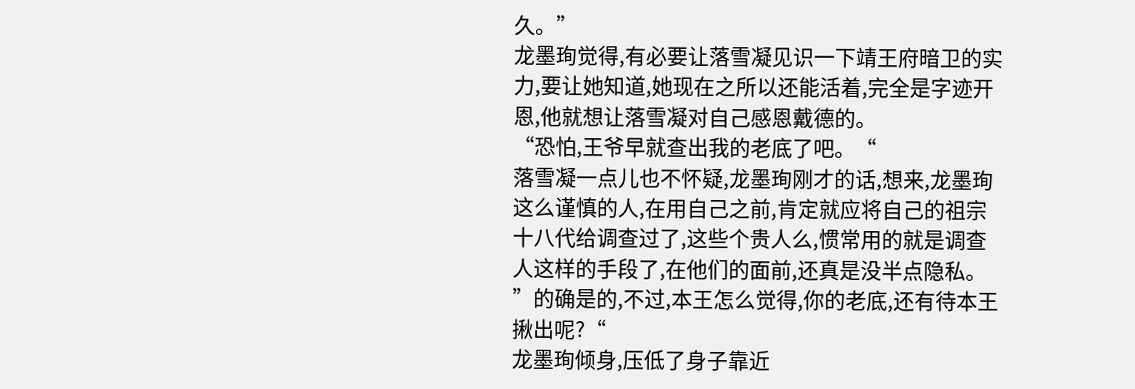久。”
龙墨珣觉得,有必要让落雪凝见识一下靖王府暗卫的实力,要让她知道,她现在之所以还能活着,完全是字迹开恩,他就想让落雪凝对自己感恩戴德的。
“恐怕,王爷早就查出我的老底了吧。“
落雪凝一点儿也不怀疑,龙墨珣刚才的话,想来,龙墨珣这么谨慎的人,在用自己之前,肯定就应将自己的祖宗十八代给调查过了,这些个贵人么,惯常用的就是调查人这样的手段了,在他们的面前,还真是没半点隐私。
”的确是的,不过,本王怎么觉得,你的老底,还有待本王揪出呢?“
龙墨珣倾身,压低了身子靠近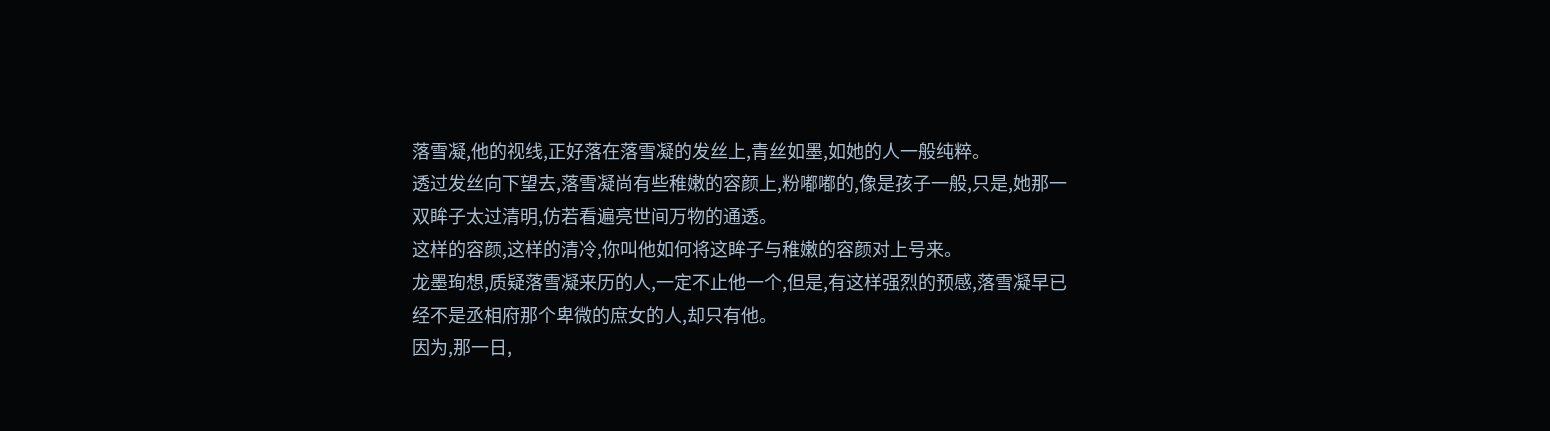落雪凝,他的视线,正好落在落雪凝的发丝上,青丝如墨,如她的人一般纯粹。
透过发丝向下望去,落雪凝尚有些稚嫩的容颜上,粉嘟嘟的,像是孩子一般,只是,她那一双眸子太过清明,仿若看遍亮世间万物的通透。
这样的容颜,这样的清冷,你叫他如何将这眸子与稚嫩的容颜对上号来。
龙墨珣想,质疑落雪凝来历的人,一定不止他一个,但是,有这样强烈的预感,落雪凝早已经不是丞相府那个卑微的庶女的人,却只有他。
因为,那一日,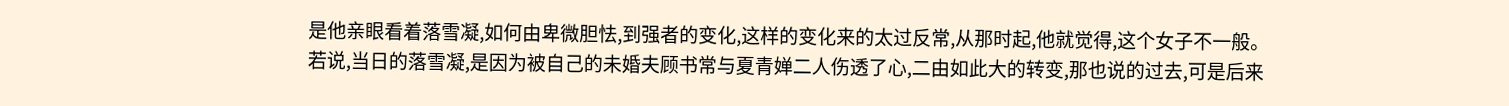是他亲眼看着落雪凝,如何由卑微胆怯,到强者的变化,这样的变化来的太过反常,从那时起,他就觉得,这个女子不一般。
若说,当日的落雪凝,是因为被自己的未婚夫顾书常与夏青婵二人伤透了心,二由如此大的转变,那也说的过去,可是后来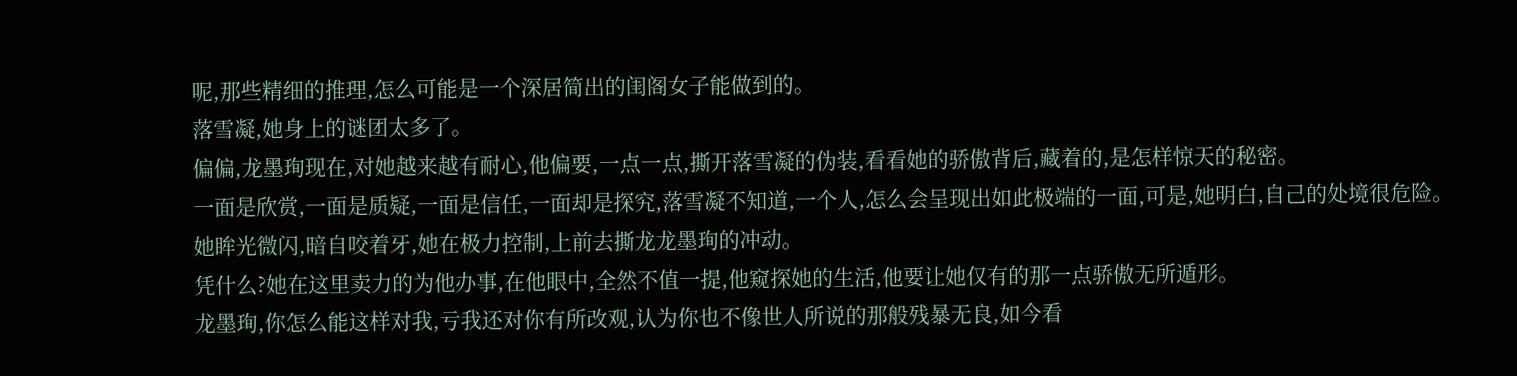呢,那些精细的推理,怎么可能是一个深居简出的闺阁女子能做到的。
落雪凝,她身上的谜团太多了。
偏偏,龙墨珣现在,对她越来越有耐心,他偏要,一点一点,撕开落雪凝的伪装,看看她的骄傲背后,藏着的,是怎样惊天的秘密。
一面是欣赏,一面是质疑,一面是信任,一面却是探究,落雪凝不知道,一个人,怎么会呈现出如此极端的一面,可是,她明白,自己的处境很危险。
她眸光微闪,暗自咬着牙,她在极力控制,上前去撕龙龙墨珣的冲动。
凭什么?她在这里卖力的为他办事,在他眼中,全然不值一提,他窥探她的生活,他要让她仅有的那一点骄傲无所遁形。
龙墨珣,你怎么能这样对我,亏我还对你有所改观,认为你也不像世人所说的那般残暴无良,如今看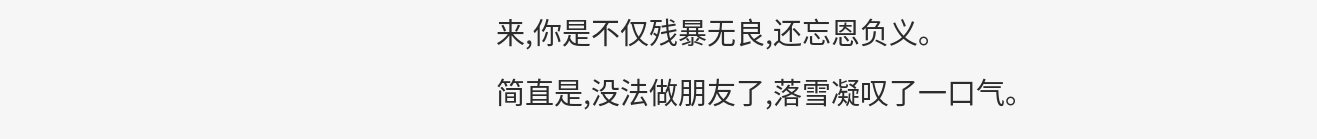来,你是不仅残暴无良,还忘恩负义。
简直是,没法做朋友了,落雪凝叹了一口气。